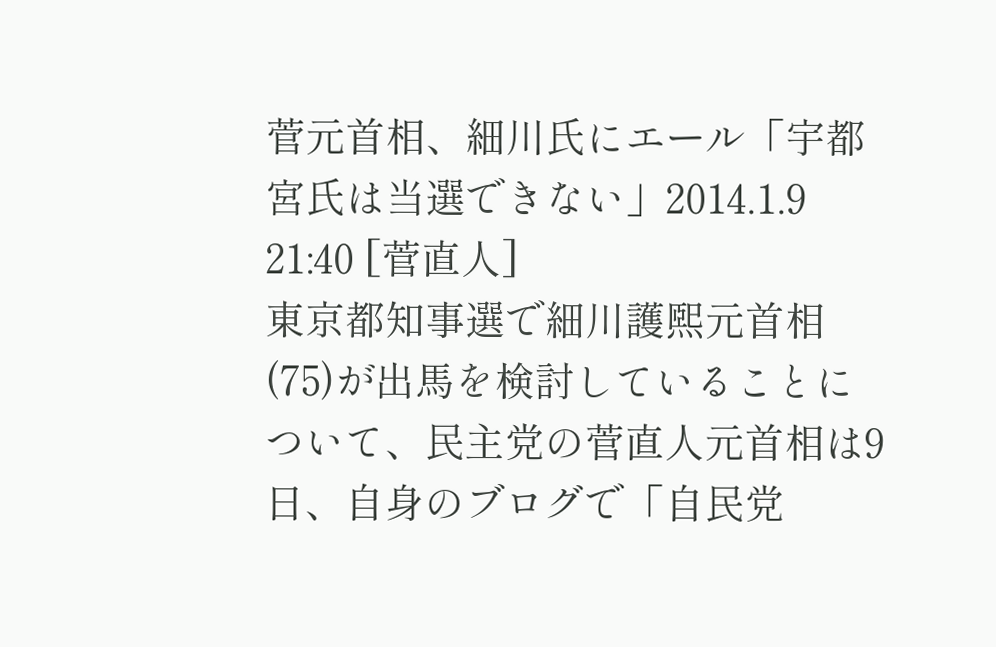菅元首相、細川氏にエール「宇都宮氏は当選できない」2014.1.9 21:40 [菅直人]
東京都知事選で細川護煕元首相(75)が出馬を検討していることについて、民主党の菅直人元首相は9日、自身のブログで「自民党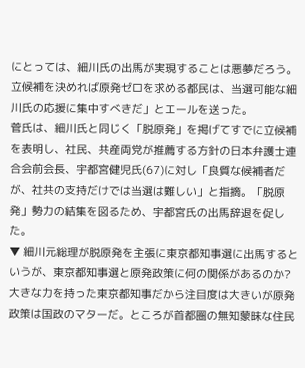にとっては、細川氏の出馬が実現することは悪夢だろう。立候補を決めれば原発ゼロを求める都民は、当選可能な細川氏の応援に集中すべきだ」とエールを送った。
菅氏は、細川氏と同じく「脱原発」を掲げてすでに立候補を表明し、社民、共産両党が推薦する方針の日本弁護士連合会前会長、宇都宮健児氏(67)に対し「良質な候補者だが、社共の支持だけでは当選は難しい」と指摘。「脱原発」勢力の結集を図るため、宇都宮氏の出馬辞退を促した。
▼ 細川元総理が脱原発を主張に東京都知事選に出馬するというが、東京都知事選と原発政策に何の関係があるのか?
大きな力を持った東京都知事だから注目度は大きいが原発政策は国政のマターだ。ところが首都圏の無知蒙昧な住民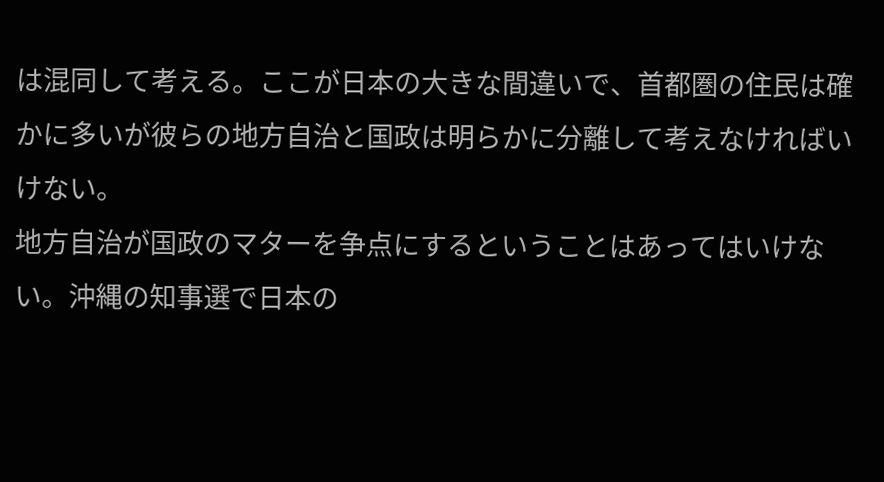は混同して考える。ここが日本の大きな間違いで、首都圏の住民は確かに多いが彼らの地方自治と国政は明らかに分離して考えなければいけない。
地方自治が国政のマターを争点にするということはあってはいけない。沖縄の知事選で日本の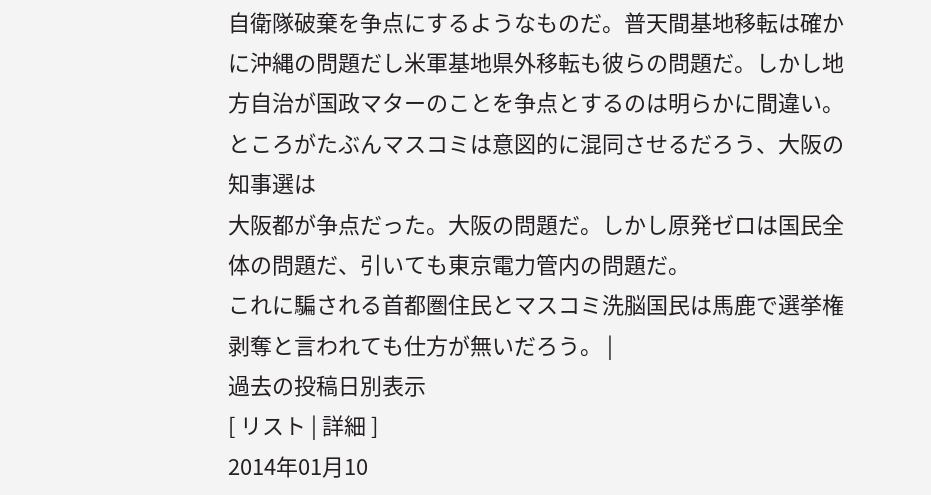自衛隊破棄を争点にするようなものだ。普天間基地移転は確かに沖縄の問題だし米軍基地県外移転も彼らの問題だ。しかし地方自治が国政マターのことを争点とするのは明らかに間違い。
ところがたぶんマスコミは意図的に混同させるだろう、大阪の知事選は
大阪都が争点だった。大阪の問題だ。しかし原発ゼロは国民全体の問題だ、引いても東京電力管内の問題だ。
これに騙される首都圏住民とマスコミ洗脳国民は馬鹿で選挙権剥奪と言われても仕方が無いだろう。 |
過去の投稿日別表示
[ リスト | 詳細 ]
2014年01月10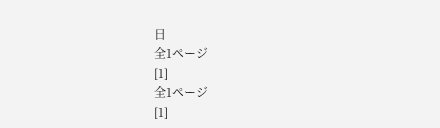日
全1ページ
[1]
全1ページ
[1]